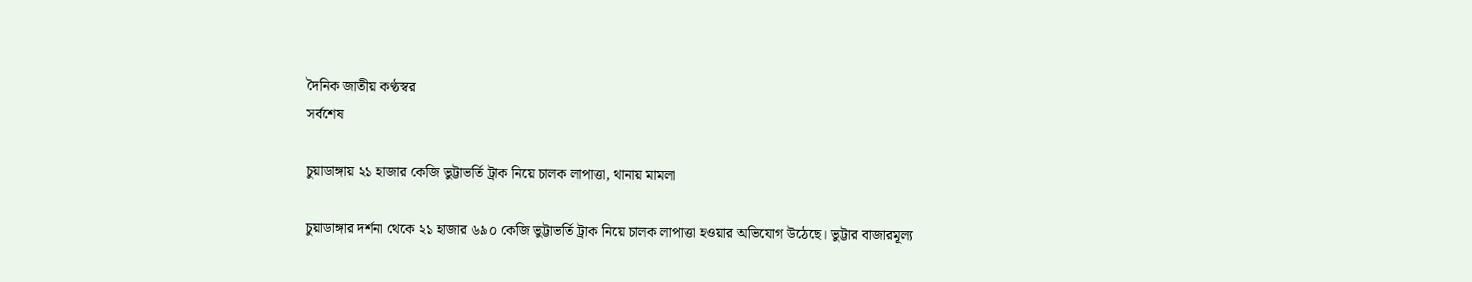দৈনিক জাতীয় কণ্ঠস্বর
সর্বশেষ

চুয়াডাঙ্গায় ২১ হাজার কেজি ভুট্টাভর্তি ট্রাক নিয়ে চালক লাপাত্তা, থানায় মামলা

চুয়াডাঙ্গার দর্শনা থেকে ২১ হাজার ৬৯০ কেজি ভুট্টাভর্তি ট্রাক নিয়ে চালক লাপাত্তা হওয়ার অভিযোগ উঠেছে। ভুট্টার বাজারমূল্য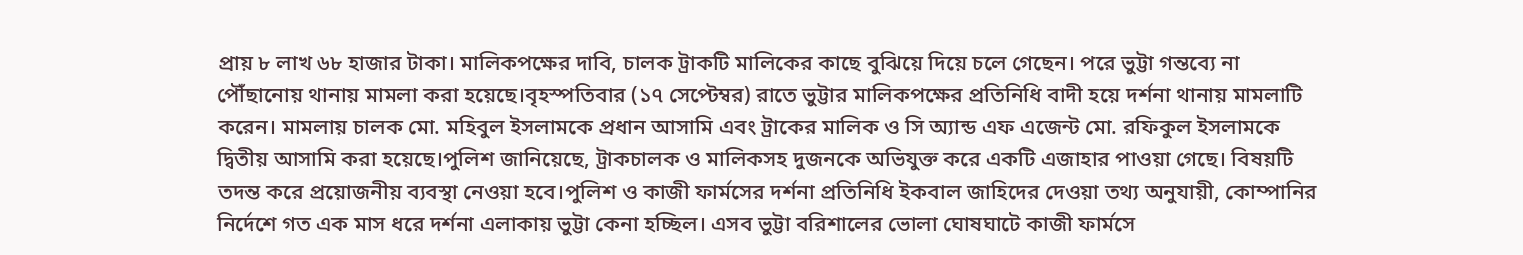প্রায় ৮ লাখ ৬৮ হাজার টাকা। মালিকপক্ষের দাবি, চালক ট্রাকটি মালিকের কাছে বুঝিয়ে দিয়ে চলে গেছেন। পরে ভুট্টা গন্তব্যে না পৌঁছানোয় থানায় মামলা করা হয়েছে।বৃহস্পতিবার (১৭ সেপ্টেম্বর) রাতে ভুট্টার মালিকপক্ষের প্রতিনিধি বাদী হয়ে দর্শনা থানায় মামলাটি করেন। মামলায় চালক মো. মহিবুল ইসলামকে প্রধান আসামি এবং ট্রাকের মালিক ও সি অ্যান্ড এফ এজেন্ট মো. রফিকুল ইসলামকে দ্বিতীয় আসামি করা হয়েছে।পুলিশ জানিয়েছে, ট্রাকচালক ও মালিকসহ দুজনকে অভিযুক্ত করে একটি এজাহার পাওয়া গেছে। বিষয়টি তদন্ত করে প্রয়োজনীয় ব্যবস্থা নেওয়া হবে।পুলিশ ও কাজী ফার্মসের দর্শনা প্রতিনিধি ইকবাল জাহিদের দেওয়া তথ্য অনুযায়ী, কোম্পানির নির্দেশে গত এক মাস ধরে দর্শনা এলাকায় ভুট্টা কেনা হচ্ছিল। এসব ভুট্টা বরিশালের ভোলা ঘোষঘাটে কাজী ফার্মসে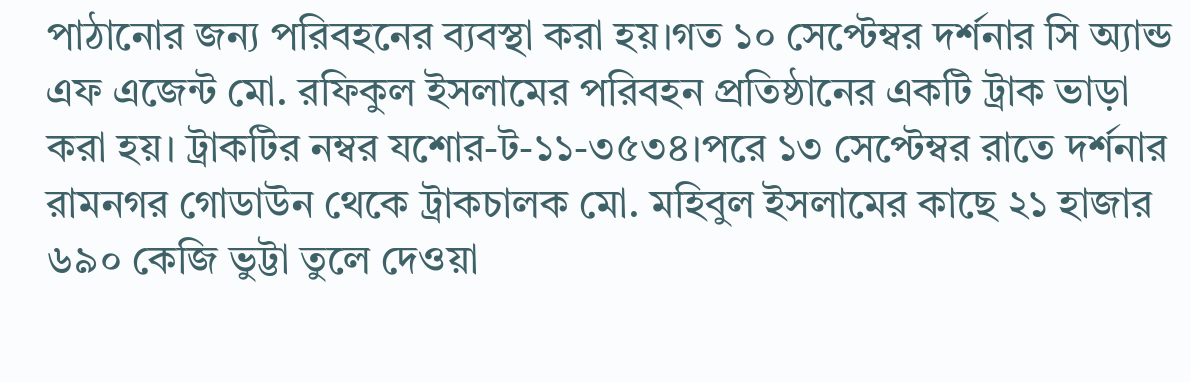পাঠানোর জন্য পরিবহনের ব্যবস্থা করা হয়।গত ১০ সেপ্টেম্বর দর্শনার সি অ্যান্ড এফ এজেন্ট মো. রফিকুল ইসলামের পরিবহন প্রতিষ্ঠানের একটি ট্রাক ভাড়া করা হয়। ট্রাকটির নম্বর যশোর-ট-১১-৩৫৩৪।পরে ১৩ সেপ্টেম্বর রাতে দর্শনার রামনগর গোডাউন থেকে ট্রাকচালক মো. মহিবুল ইসলামের কাছে ২১ হাজার ৬৯০ কেজি ভুট্টা তুলে দেওয়া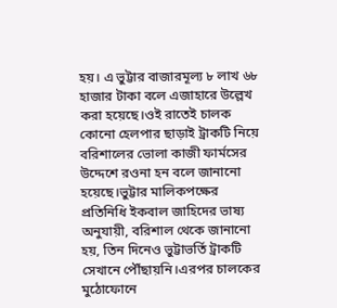হয়। এ ভুট্টার বাজারমূল্য ৮ লাখ ৬৮ হাজার টাকা বলে এজাহারে উল্লেখ করা হয়েছে।ওই রাতেই চালক কোনো হেলপার ছাড়াই ট্রাকটি নিয়ে বরিশালের ভোলা কাজী ফার্মসের উদ্দেশে রওনা হন বলে জানানো হয়েছে।ভুট্টার মালিকপক্ষের প্রতিনিধি ইকবাল জাহিদের ভাষ্য অনুযায়ী, বরিশাল থেকে জানানো হয়, তিন দিনেও ভুট্টাভর্তি ট্রাকটি সেখানে পৌঁছায়নি।এরপর চালকের মুঠোফোনে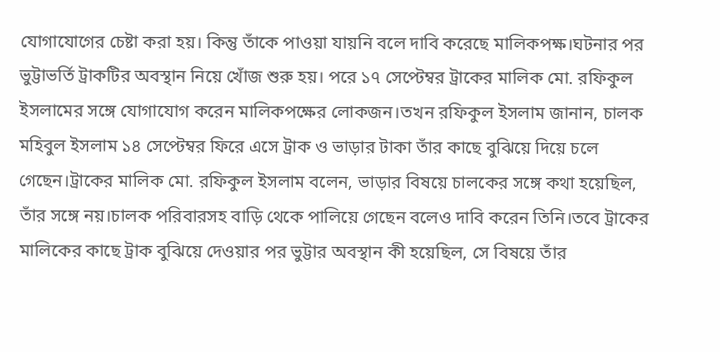যোগাযোগের চেষ্টা করা হয়। কিন্তু তাঁকে পাওয়া যায়নি বলে দাবি করেছে মালিকপক্ষ।ঘটনার পর ভুট্টাভর্তি ট্রাকটির অবস্থান নিয়ে খোঁজ শুরু হয়। পরে ১৭ সেপ্টেম্বর ট্রাকের মালিক মো. রফিকুল ইসলামের সঙ্গে যোগাযোগ করেন মালিকপক্ষের লোকজন।তখন রফিকুল ইসলাম জানান, চালক মহিবুল ইসলাম ১৪ সেপ্টেম্বর ফিরে এসে ট্রাক ও ভাড়ার টাকা তাঁর কাছে বুঝিয়ে দিয়ে চলে গেছেন।ট্রাকের মালিক মো. রফিকুল ইসলাম বলেন, ভাড়ার বিষয়ে চালকের সঙ্গে কথা হয়েছিল, তাঁর সঙ্গে নয়।চালক পরিবারসহ বাড়ি থেকে পালিয়ে গেছেন বলেও দাবি করেন তিনি।তবে ট্রাকের মালিকের কাছে ট্রাক বুঝিয়ে দেওয়ার পর ভুট্টার অবস্থান কী হয়েছিল, সে বিষয়ে তাঁর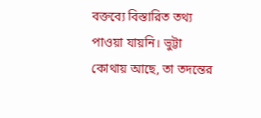বক্তব্যে বিস্তারিত তথ্য পাওয়া যায়নি। ভুট্টা কোথায় আছে, তা তদন্তের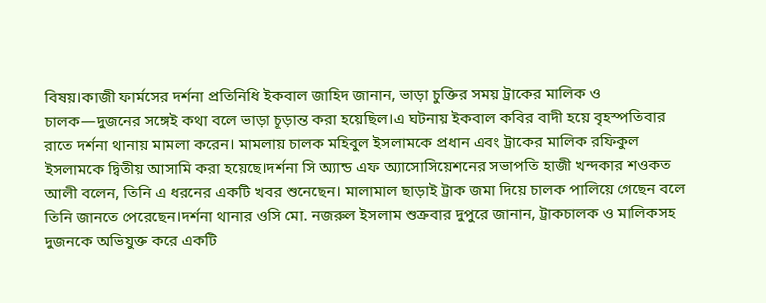বিষয়।কাজী ফার্মসের দর্শনা প্রতিনিধি ইকবাল জাহিদ জানান, ভাড়া চুক্তির সময় ট্রাকের মালিক ও চালক—দুজনের সঙ্গেই কথা বলে ভাড়া চূড়ান্ত করা হয়েছিল।এ ঘটনায় ইকবাল কবির বাদী হয়ে বৃহস্পতিবার রাতে দর্শনা থানায় মামলা করেন। মামলায় চালক মহিবুল ইসলামকে প্রধান এবং ট্রাকের মালিক রফিকুল ইসলামকে দ্বিতীয় আসামি করা হয়েছে।দর্শনা সি অ্যান্ড এফ অ্যাসোসিয়েশনের সভাপতি হাজী খন্দকার শওকত আলী বলেন, তিনি এ ধরনের একটি খবর শুনেছেন। মালামাল ছাড়াই ট্রাক জমা দিয়ে চালক পালিয়ে গেছেন বলে তিনি জানতে পেরেছেন।দর্শনা থানার ওসি মো. নজরুল ইসলাম শুক্রবার দুপুরে জানান, ট্রাকচালক ও মালিকসহ দুজনকে অভিযুক্ত করে একটি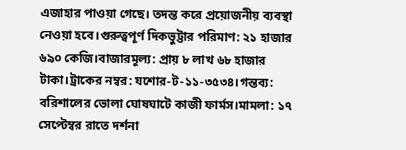এজাহার পাওয়া গেছে। তদন্ত করে প্রয়োজনীয় ব্যবস্থা নেওয়া হবে।গুরুত্বপূর্ণ দিকভুট্টার পরিমাণ: ২১ হাজার ৬৯০ কেজি।বাজারমূল্য: প্রায় ৮ লাখ ৬৮ হাজার টাকা।ট্রাকের নম্বর: যশোর-ট-১১-৩৫৩৪।গন্তব্য: বরিশালের ভোলা ঘোষঘাটে কাজী ফার্মস।মামলা: ১৭ সেপ্টেম্বর রাতে দর্শনা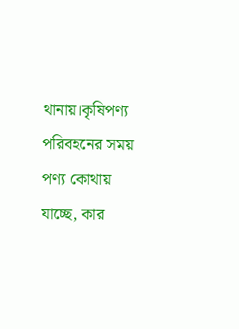থানায়।কৃষিপণ্য পরিবহনের সময় পণ্য কোথায় যাচ্ছে, কার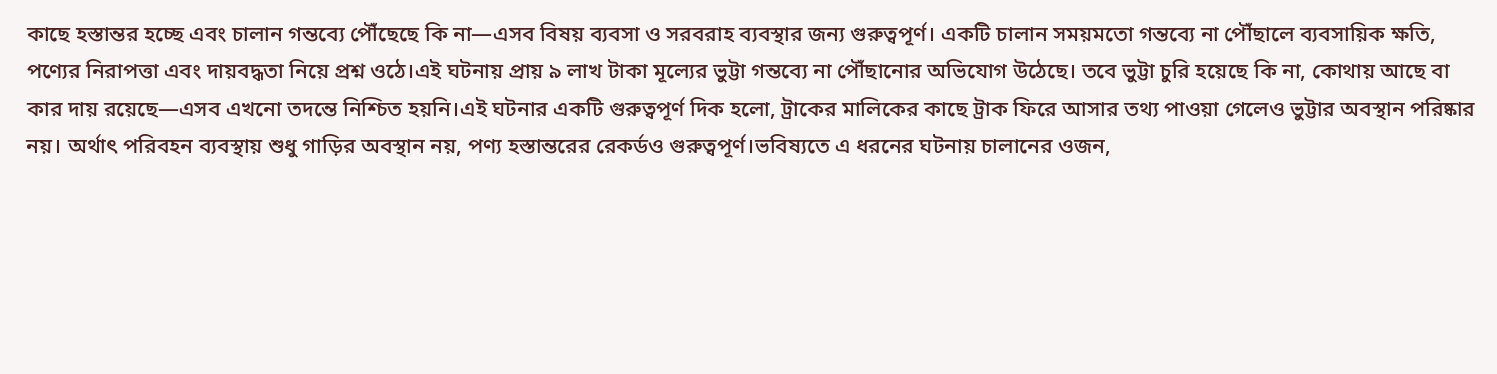কাছে হস্তান্তর হচ্ছে এবং চালান গন্তব্যে পৌঁছেছে কি না—এসব বিষয় ব্যবসা ও সরবরাহ ব্যবস্থার জন্য গুরুত্বপূর্ণ। একটি চালান সময়মতো গন্তব্যে না পৌঁছালে ব্যবসায়িক ক্ষতি, পণ্যের নিরাপত্তা এবং দায়বদ্ধতা নিয়ে প্রশ্ন ওঠে।এই ঘটনায় প্রায় ৯ লাখ টাকা মূল্যের ভুট্টা গন্তব্যে না পৌঁছানোর অভিযোগ উঠেছে। তবে ভুট্টা চুরি হয়েছে কি না, কোথায় আছে বা কার দায় রয়েছে—এসব এখনো তদন্তে নিশ্চিত হয়নি।এই ঘটনার একটি গুরুত্বপূর্ণ দিক হলো, ট্রাকের মালিকের কাছে ট্রাক ফিরে আসার তথ্য পাওয়া গেলেও ভুট্টার অবস্থান পরিষ্কার নয়। অর্থাৎ পরিবহন ব্যবস্থায় শুধু গাড়ির অবস্থান নয়, পণ্য হস্তান্তরের রেকর্ডও গুরুত্বপূর্ণ।ভবিষ্যতে এ ধরনের ঘটনায় চালানের ওজন,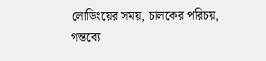লোডিংয়ের সময়, চালকের পরিচয়, গন্তব্যে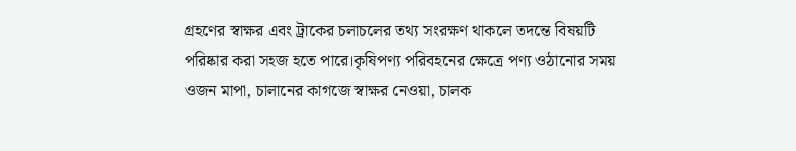গ্রহণের স্বাক্ষর এবং ট্রাকের চলাচলের তথ্য সংরক্ষণ থাকলে তদন্তে বিষয়টি পরিষ্কার করা সহজ হতে পারে।কৃষিপণ্য পরিবহনের ক্ষেত্রে পণ্য ওঠানোর সময় ওজন মাপা, চালানের কাগজে স্বাক্ষর নেওয়া, চালক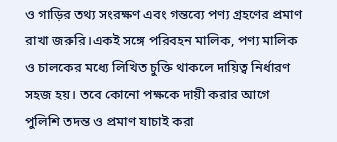ও গাড়ির তথ্য সংরক্ষণ এবং গন্তব্যে পণ্য গ্রহণের প্রমাণ রাখা জরুরি।একই সঙ্গে পরিবহন মালিক, পণ্য মালিক ও চালকের মধ্যে লিখিত চুক্তি থাকলে দায়িত্ব নির্ধারণ সহজ হয়। তবে কোনো পক্ষকে দায়ী করার আগে পুলিশি তদন্ত ও প্রমাণ যাচাই করা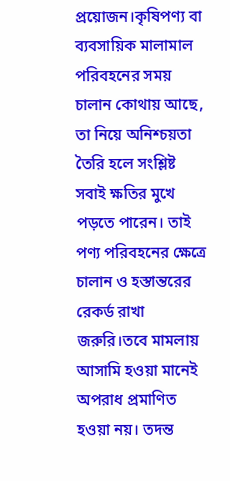প্রয়োজন।কৃষিপণ্য বা ব্যবসায়িক মালামাল পরিবহনের সময় চালান কোথায় আছে, তা নিয়ে অনিশ্চয়তা তৈরি হলে সংশ্লিষ্ট সবাই ক্ষতির মুখে পড়তে পারেন। তাই পণ্য পরিবহনের ক্ষেত্রে চালান ও হস্তান্তরের রেকর্ড রাখা জরুরি।তবে মামলায় আসামি হওয়া মানেই অপরাধ প্রমাণিত হওয়া নয়। তদন্ত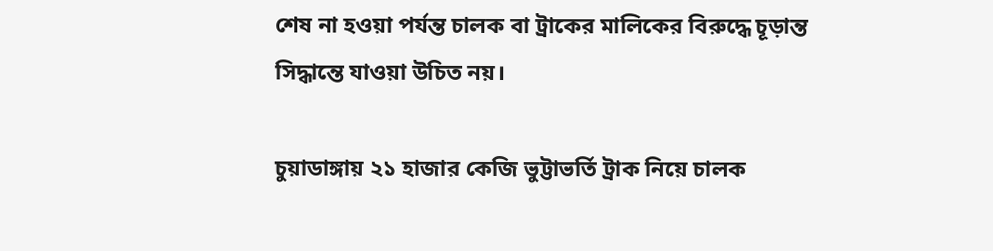শেষ না হওয়া পর্যন্ত চালক বা ট্রাকের মালিকের বিরুদ্ধে চূড়ান্ত সিদ্ধান্তে যাওয়া উচিত নয়।

চুয়াডাঙ্গায় ২১ হাজার কেজি ভুট্টাভর্তি ট্রাক নিয়ে চালক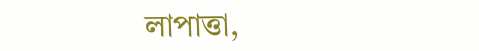লাপাত্তা,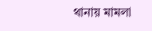থানায় মামলা